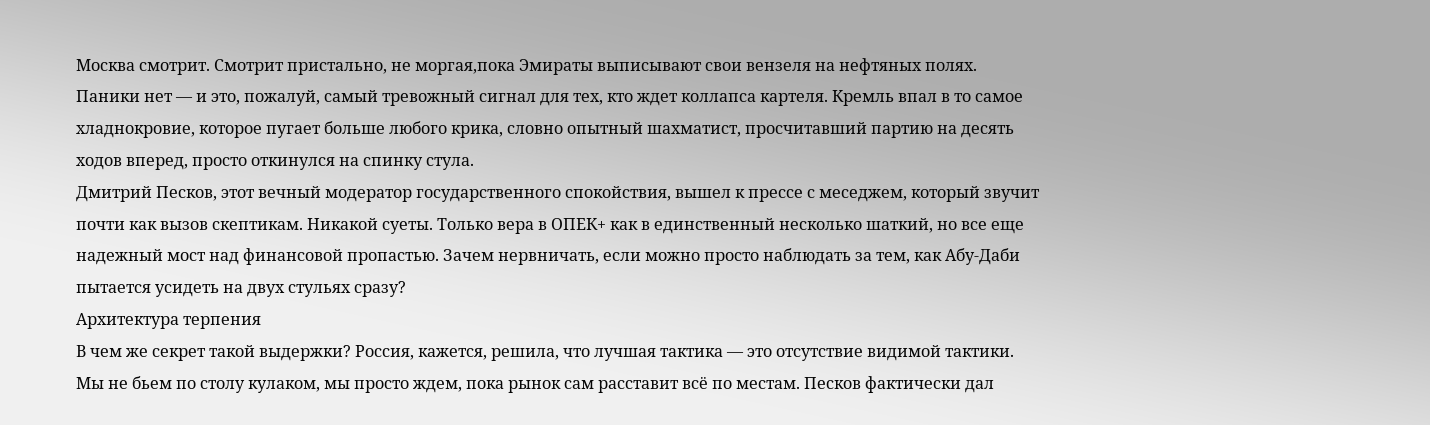Москва смотрит. Смотрит пристально, не моргая,пока Эмираты выписывают свои вензеля на нефтяных полях. Паники нет — и это, пожалуй, самый тревожный сигнал для тех, кто ждет коллапса картеля. Кремль впал в то самое хладнокровие, которое пугает больше любого крика, словно опытный шахматист, просчитавший партию на десять ходов вперед, просто откинулся на спинку стула.
Дмитрий Песков, этот вечный модератор государственного спокойствия, вышел к прессе с меседжем, который звучит почти как вызов скептикам. Никакой суеты. Только вера в ОПЕК+ как в единственный несколько шаткий, но все еще надежный мост над финансовой пропастью. Зачем нервничать, если можно просто наблюдать за тем, как Абу-Даби пытается усидеть на двух стульях сразу?
Архитектура терпения
В чем же секрет такой выдержки? Россия, кажется, решила, что лучшая тактика — это отсутствие видимой тактики. Мы не бьем по столу кулаком, мы просто ждем, пока рынок сам расставит всё по местам. Песков фактически дал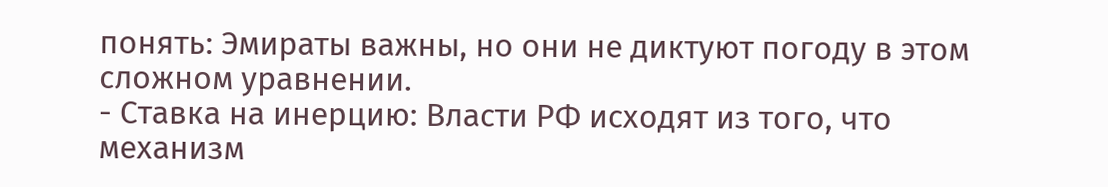понять: Эмираты важны, но они не диктуют погоду в этом сложном уравнении.
- Ставка на инерцию: Власти РФ исходят из того, что механизм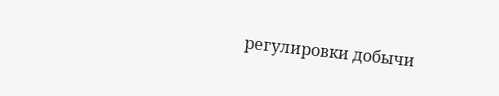регулировки добычи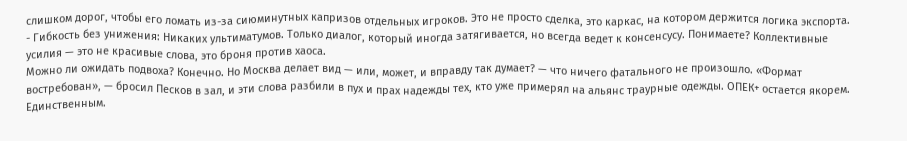слишком дорог, чтобы его ломать из-за сиюминутных капризов отдельных игроков. Это не просто сделка, это каркас, на котором держится логика экспорта.
- Гибкость без унижения: Никаких ультиматумов. Только диалог, который иногда затягивается, но всегда ведет к консенсусу. Понимаете? Коллективные усилия — это не красивые слова, это броня против хаоса.
Можно ли ожидать подвоха? Конечно. Но Москва делает вид — или, может, и вправду так думает? — что ничего фатального не произошло. «Формат востребован», — бросил Песков в зал, и эти слова разбили в пух и прах надежды тех, кто уже примерял на альянс траурные одежды. ОПЕК+ остается якорем. Единственным.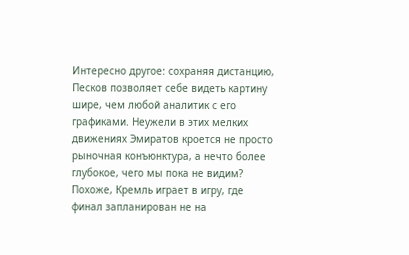Интересно другое: сохраняя дистанцию, Песков позволяет себе видеть картину шире, чем любой аналитик с его графиками. Неужели в этих мелких движениях Эмиратов кроется не просто рыночная конъюнктура, а нечто более глубокое, чего мы пока не видим? Похоже, Кремль играет в игру, где финал запланирован не на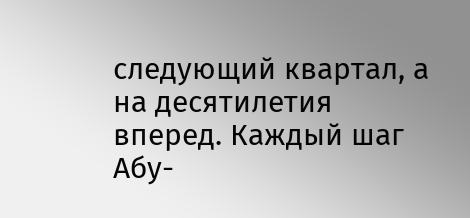следующий квартал, а на десятилетия вперед. Каждый шаг Абу-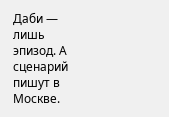Даби — лишь эпизод. А сценарий пишут в Москве.